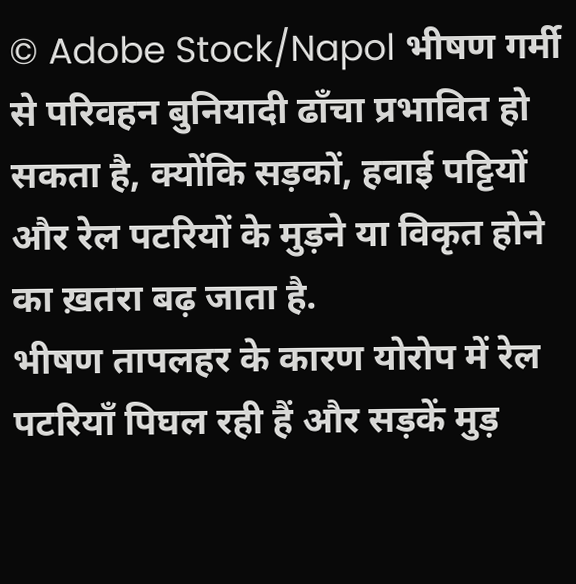© Adobe Stock/Napol भीषण गर्मी से परिवहन बुनियादी ढाँचा प्रभावित हो सकता है, क्योंकि सड़कों, हवाई पट्टियों और रेल पटरियों के मुड़ने या विकृत होने का ख़तरा बढ़ जाता है.
भीषण तापलहर के कारण योरोप में रेल पटरियाँ पिघल रही हैं और सड़कें मुड़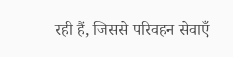रही हैं, जिससे परिवहन सेवाएँ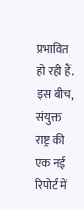प्रभावित हो रही हैं. इस बीच, संयुक्त राष्ट्र की एक नई रिपोर्ट में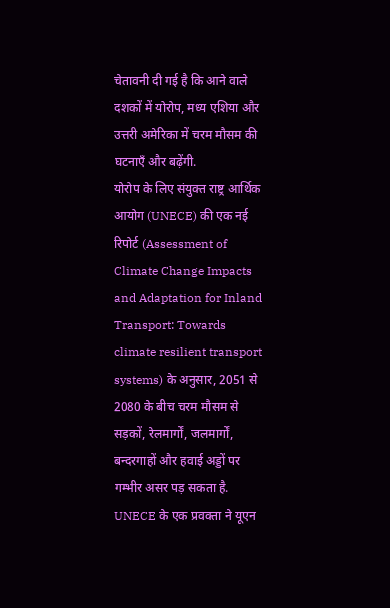चेतावनी दी गई है कि आने वाले दशकों में योरोप, मध्य एशिया और उत्तरी अमेरिका में चरम मौसम की घटनाएँ और बढ़ेंगी.
योरोप के लिए संयुक्त राष्ट्र आर्थिक आयोग (UNECE) की एक नई रिपोर्ट (Assessment of Climate Change Impacts and Adaptation for Inland Transport: Towards climate resilient transport systems) के अनुसार, 2051 से 2080 के बीच चरम मौसम से सड़कों, रेलमार्गों, जलमार्गों, बन्दरगाहों और हवाई अड्डों पर गम्भीर असर पड़ सकता है.
UNECE के एक प्रवक्ता ने यूएन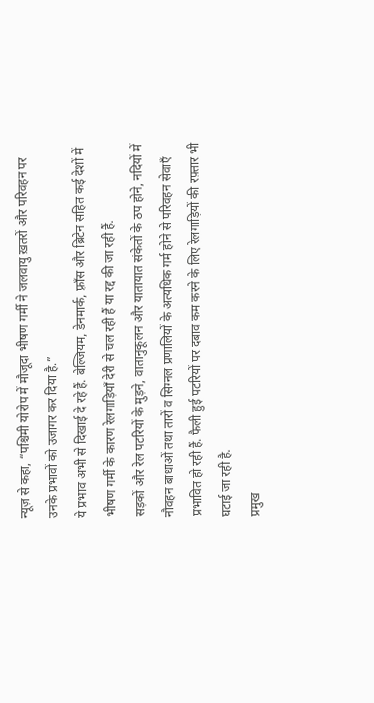न्यूज़ से कहा, “पश्चिमी योरोप में मौजूदा भीषण गर्मी ने जलवायु ख़तरों और परिवहन पर उनके प्रभावों को उजागर कर दिया है.”
ये प्रभाव अभी से दिखाई दे रहे हैं. बेल्जियम, डेनमार्क, फ़्राँस और ब्रिटेन सहित कई देशों में भीषण गर्मी के कारण रेलगाड़ियाँ देरी से चल रही हैं या रद्द की जा रही हैं.
सड़कों और रेल पटरियों के मुड़ने, वातानुकूलन और यातायात संकेतों के ठप होने, नदियों में नौवहन बाधाओं तथा तारों व सिग्नल प्रणालियों के अत्यधिक गर्म होने से परिवहन सेवाएँ प्रभावित हो रही हैं. फैली हुई पटरियों पर दबाव कम करने के लिए रेलगाड़ियों की रफ़्तार भी घटाई जा रही है.
प्रमुख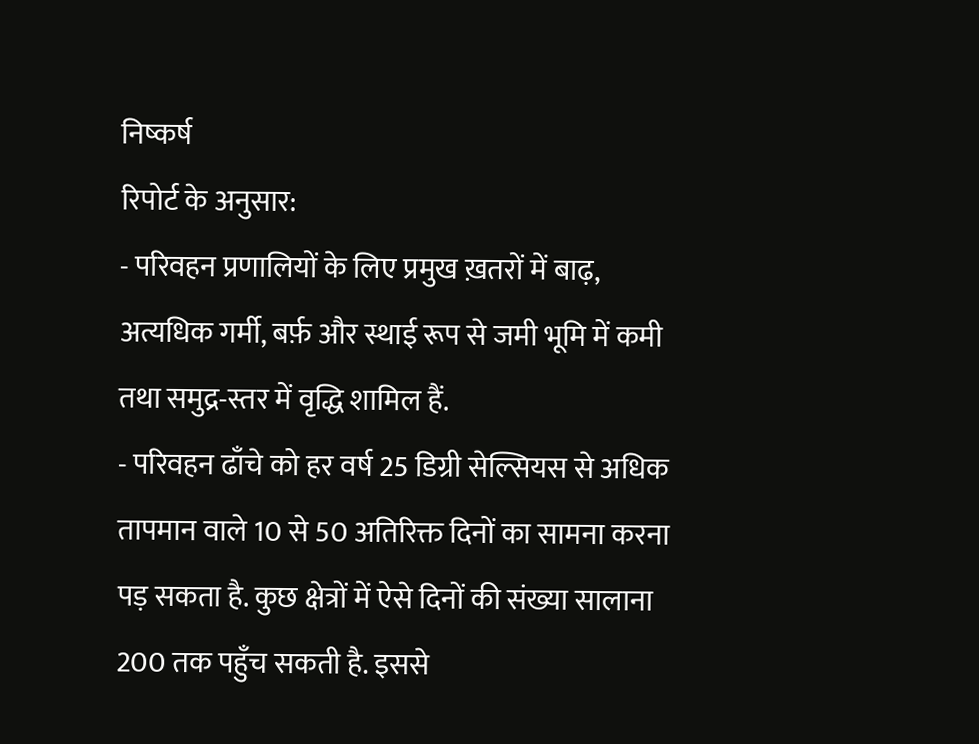निष्कर्ष
रिपोर्ट के अनुसार:
- परिवहन प्रणालियों के लिए प्रमुख ख़तरों में बाढ़, अत्यधिक गर्मी, बर्फ़ और स्थाई रूप से जमी भूमि में कमी तथा समुद्र-स्तर में वृद्धि शामिल हैं.
- परिवहन ढाँचे को हर वर्ष 25 डिग्री सेल्सियस से अधिक तापमान वाले 10 से 50 अतिरिक्त दिनों का सामना करना पड़ सकता है. कुछ क्षेत्रों में ऐसे दिनों की संख्या सालाना 200 तक पहुँच सकती है. इससे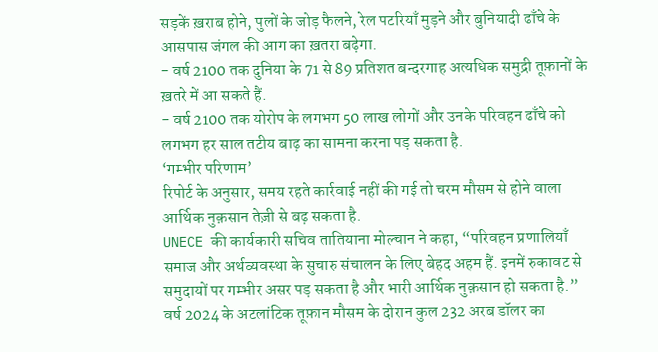सड़कें ख़राब होने, पुलों के जोड़ फैलने, रेल पटरियाँ मुड़ने और बुनियादी ढाँचे के आसपास जंगल की आग का ख़तरा बढ़ेगा.
- वर्ष 2100 तक दुनिया के 71 से 89 प्रतिशत बन्दरगाह अत्यधिक समुद्री तूफ़ानों के ख़तरे में आ सकते हैं.
- वर्ष 2100 तक योरोप के लगभग 50 लाख लोगों और उनके परिवहन ढाँचे को लगभग हर साल तटीय बाढ़ का सामना करना पड़ सकता है.
‘गम्भीर परिणाम’
रिपोर्ट के अनुसार, समय रहते कार्रवाई नहीं की गई तो चरम मौसम से होने वाला आर्थिक नुक़सान तेज़ी से बढ़ सकता है.
UNECE की कार्यकारी सचिव तातियाना मोल्चान ने कहा, “परिवहन प्रणालियाँ समाज और अर्थव्यवस्था के सुचारु संचालन के लिए बेहद अहम हैं. इनमें रुकावट से समुदायों पर गम्भीर असर पड़ सकता है और भारी आर्थिक नुक़सान हो सकता है.”
वर्ष 2024 के अटलांटिक तूफ़ान मौसम के दोरान कुल 232 अरब डॉलर का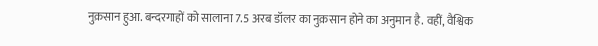नुक़सान हुआ. बन्दरगाहों को सालाना 7.5 अरब डॉलर का नुक़सान होने का अनुमान है. वहीं, वैश्विक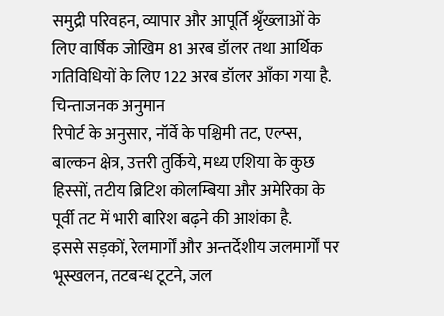समुद्री परिवहन, व्यापार और आपूर्ति श्रृँख्लाओं के लिए वार्षिक जोखिम 81 अरब डॉलर तथा आर्थिक गतिविधियों के लिए 122 अरब डॉलर आँका गया है.
चिन्ताजनक अनुमान
रिपोर्ट के अनुसार, नॉर्वे के पश्चिमी तट, एल्प्स, बाल्कन क्षेत्र, उत्तरी तुर्किये, मध्य एशिया के कुछ हिस्सों, तटीय ब्रिटिश कोलम्बिया और अमेरिका के पूर्वी तट में भारी बारिश बढ़ने की आशंका है.
इससे सड़कों, रेलमार्गों और अन्तर्देशीय जलमार्गों पर भूस्खलन, तटबन्ध टूटने, जल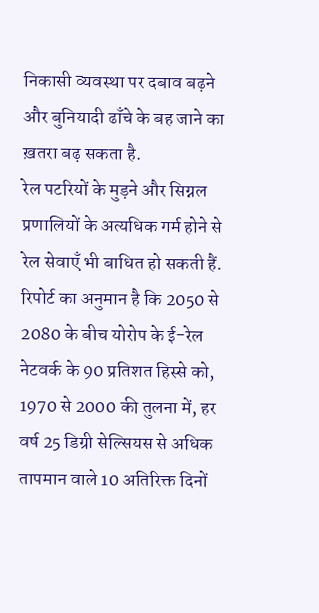निकासी व्यवस्था पर दबाव बढ़ने और बुनियादी ढाँचे के बह जाने का ख़तरा बढ़ सकता है.
रेल पटरियों के मुड़ने और सिग्नल प्रणालियों के अत्यधिक गर्म होने से रेल सेवाएँ भी बाधित हो सकती हैं.
रिपोर्ट का अनुमान है कि 2050 से 2080 के बीच योरोप के ई-रेल नेटवर्क के 90 प्रतिशत हिस्से को, 1970 से 2000 की तुलना में, हर वर्ष 25 डिग्री सेल्सियस से अधिक तापमान वाले 10 अतिरिक्त दिनों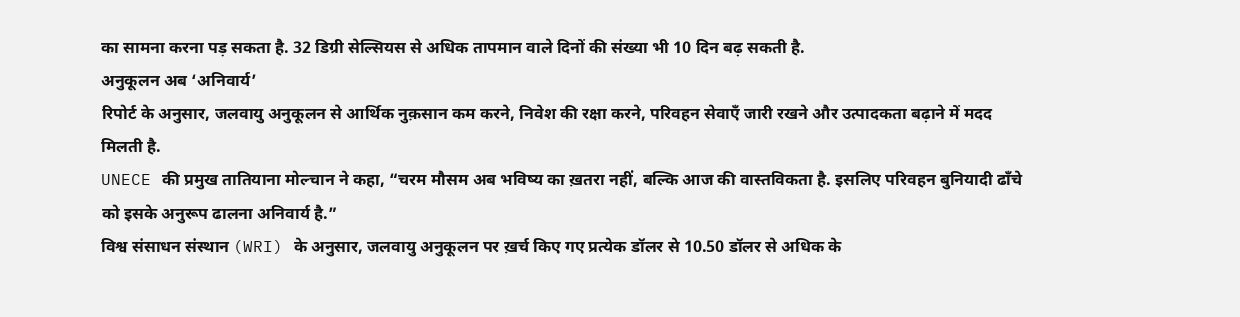का सामना करना पड़ सकता है. 32 डिग्री सेल्सियस से अधिक तापमान वाले दिनों की संख्या भी 10 दिन बढ़ सकती है.
अनुकूलन अब ‘अनिवार्य’
रिपोर्ट के अनुसार, जलवायु अनुकूलन से आर्थिक नुक़सान कम करने, निवेश की रक्षा करने, परिवहन सेवाएँ जारी रखने और उत्पादकता बढ़ाने में मदद मिलती है.
UNECE की प्रमुख तातियाना मोल्चान ने कहा, “चरम मौसम अब भविष्य का ख़तरा नहीं, बल्कि आज की वास्तविकता है. इसलिए परिवहन बुनियादी ढाँचे को इसके अनुरूप ढालना अनिवार्य है.”
विश्व संसाधन संस्थान (WRI) के अनुसार, जलवायु अनुकूलन पर ख़र्च किए गए प्रत्येक डॉलर से 10.50 डॉलर से अधिक के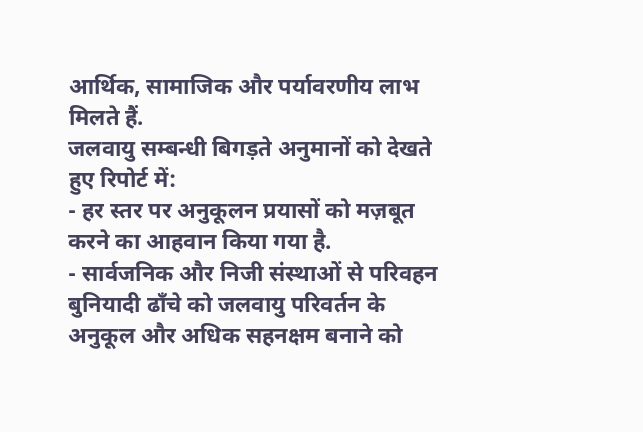आर्थिक, सामाजिक और पर्यावरणीय लाभ मिलते हैं.
जलवायु सम्बन्धी बिगड़ते अनुमानों को देखते हुए रिपोर्ट में:
- हर स्तर पर अनुकूलन प्रयासों को मज़बूत करने का आहवान किया गया है.
- सार्वजनिक और निजी संस्थाओं से परिवहन बुनियादी ढाँचे को जलवायु परिवर्तन के अनुकूल और अधिक सहनक्षम बनाने को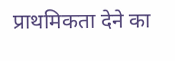प्राथमिकता देने का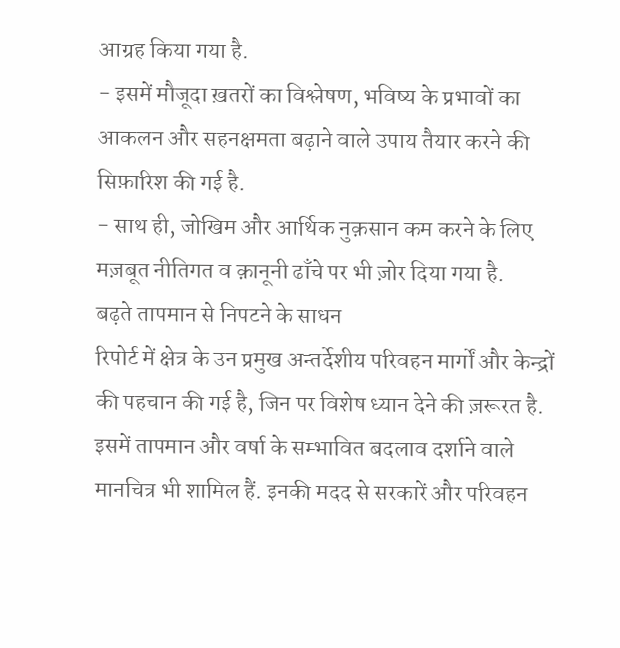आग्रह किया गया है.
- इसमें मौजूदा ख़तरों का विश्लेषण, भविष्य के प्रभावों का आकलन और सहनक्षमता बढ़ाने वाले उपाय तैयार करने की सिफ़ारिश की गई है.
- साथ ही, जोखिम और आर्थिक नुक़सान कम करने के लिए मज़बूत नीतिगत व क़ानूनी ढाँचे पर भी ज़ोर दिया गया है.
बढ़ते तापमान से निपटने के साधन
रिपोर्ट में क्षेत्र के उन प्रमुख अन्तर्देशीय परिवहन मार्गों और केन्द्रों की पहचान की गई है, जिन पर विशेष ध्यान देने की ज़रूरत है.
इसमें तापमान और वर्षा के सम्भावित बदलाव दर्शाने वाले मानचित्र भी शामिल हैं. इनकी मदद से सरकारें और परिवहन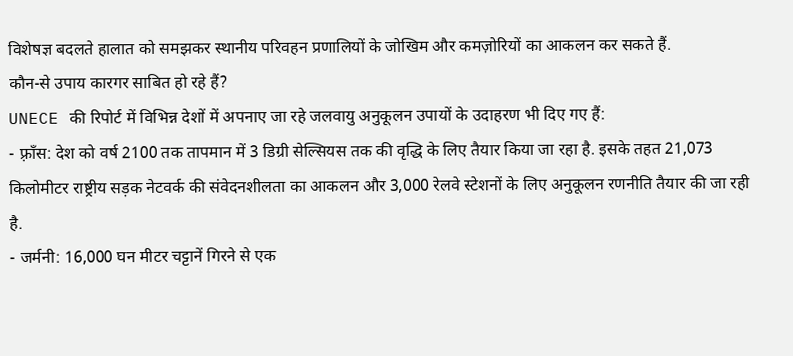विशेषज्ञ बदलते हालात को समझकर स्थानीय परिवहन प्रणालियों के जोखिम और कमज़ोरियों का आकलन कर सकते हैं.
कौन-से उपाय कारगर साबित हो रहे हैं?
UNECE की रिपोर्ट में विभिन्न देशों में अपनाए जा रहे जलवायु अनुकूलन उपायों के उदाहरण भी दिए गए हैं:
- फ़्राँस: देश को वर्ष 2100 तक तापमान में 3 डिग्री सेल्सियस तक की वृद्धि के लिए तैयार किया जा रहा है. इसके तहत 21,073 किलोमीटर राष्ट्रीय सड़क नेटवर्क की संवेदनशीलता का आकलन और 3,000 रेलवे स्टेशनों के लिए अनुकूलन रणनीति तैयार की जा रही है.
- जर्मनी: 16,000 घन मीटर चट्टानें गिरने से एक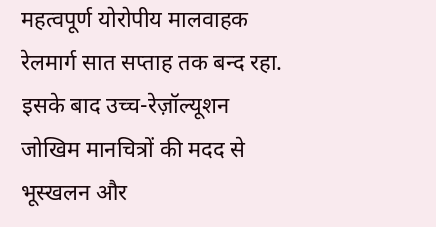महत्वपूर्ण योरोपीय मालवाहक रेलमार्ग सात सप्ताह तक बन्द रहा. इसके बाद उच्च-रेज़ॉल्यूशन जोखिम मानचित्रों की मदद से भूस्खलन और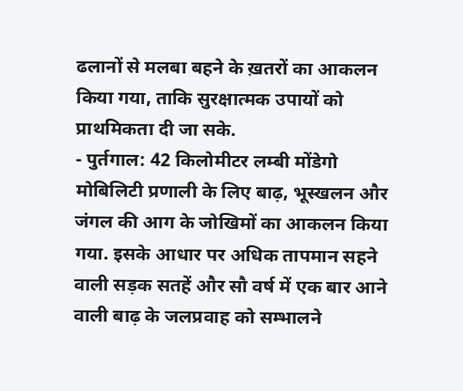ढलानों से मलबा बहने के ख़तरों का आकलन किया गया, ताकि सुरक्षात्मक उपायों को प्राथमिकता दी जा सके.
- पुर्तगाल: 42 किलोमीटर लम्बी मोंडेगो मोबिलिटी प्रणाली के लिए बाढ़, भूस्खलन और जंगल की आग के जोखिमों का आकलन किया गया. इसके आधार पर अधिक तापमान सहने वाली सड़क सतहें और सौ वर्ष में एक बार आने वाली बाढ़ के जलप्रवाह को सम्भालने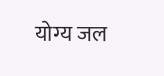योग्य जल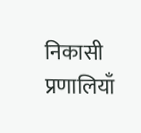निकासी प्रणालियाँ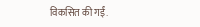विकसित की गईं.